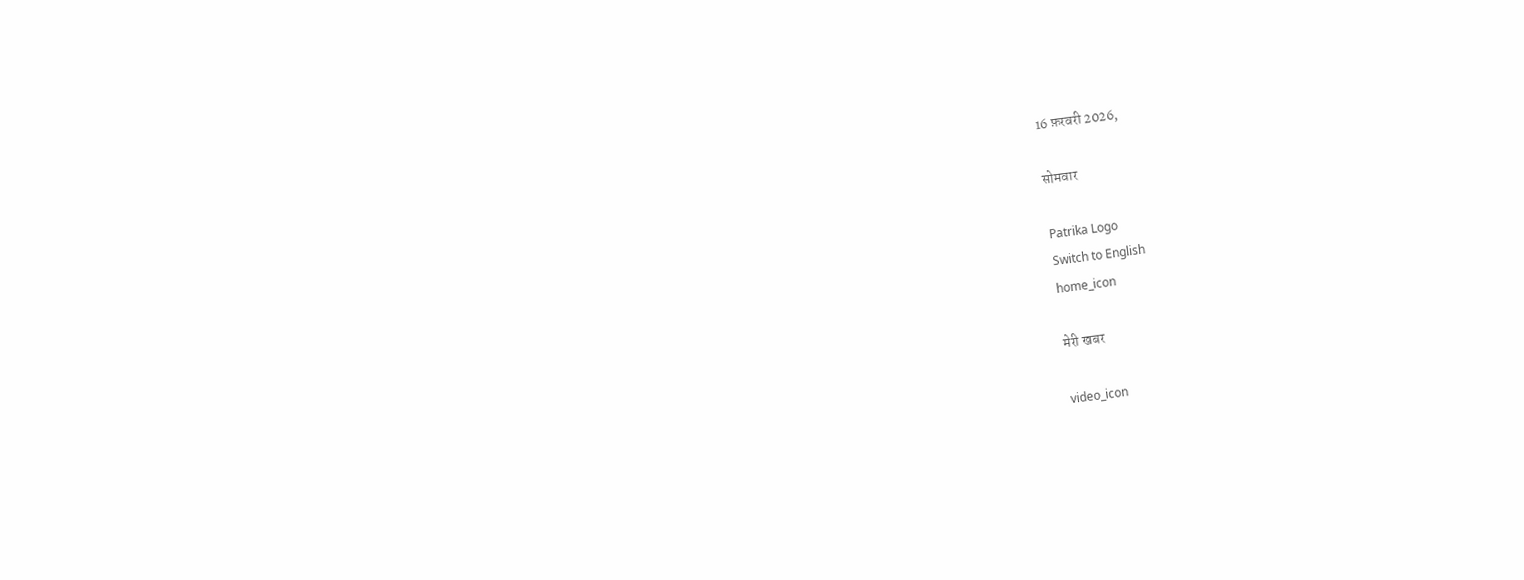16 फ़रवरी 2026,

सोमवार

Patrika Logo
Switch to English
home_icon

मेरी खबर

video_icon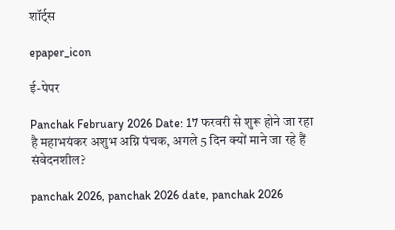शॉर्ट्स

epaper_icon

ई-पेपर

Panchak February 2026 Date: 17 फरवरी से शुरू होने जा रहा है महाभयंकर अशुभ अग्नि पंचक, अगले 5 दिन क्यों माने जा रहे हैं संवेदनशील?

panchak 2026, panchak 2026 date, panchak 2026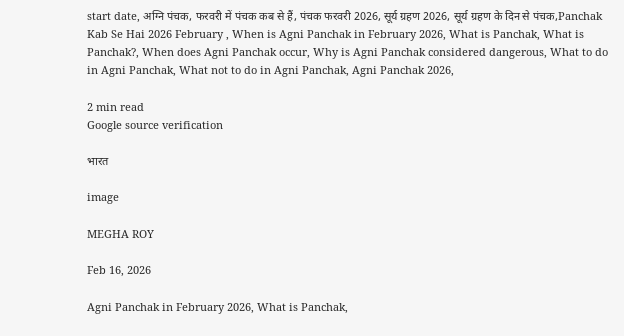start date, अग्नि पंचक, फरवरी में पंचक कब से हैं, पंचक फरवरी 2026, सूर्य ग्रहण 2026, सूर्य ग्रहण के दिन से पंचक,Panchak Kab Se Hai 2026 February , When is Agni Panchak in February 2026, What is Panchak, What is Panchak?, When does Agni Panchak occur, Why is Agni Panchak considered dangerous, What to do in Agni Panchak, What not to do in Agni Panchak, Agni Panchak 2026,

2 min read
Google source verification

भारत

image

MEGHA ROY

Feb 16, 2026

Agni Panchak in February 2026, What is Panchak,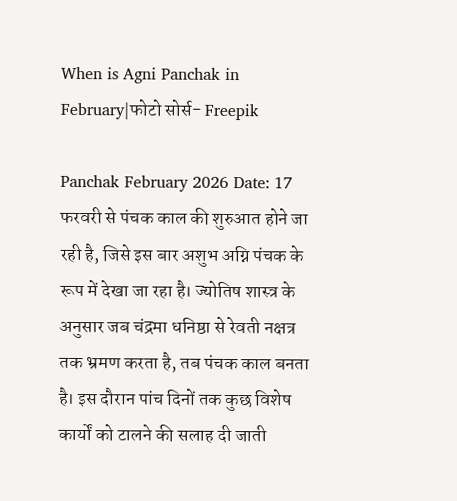When is Agni Panchak in February|फोटो सोर्स- Freepik

Panchak February 2026 Date: 17 फरवरी से पंचक काल की शुरुआत होने जा रही है, जिसे इस बार अशुभ अग्नि पंचक के रूप में देखा जा रहा है। ज्योतिष शास्त्र के अनुसार जब चंद्रमा धनिष्ठा से रेवती नक्षत्र तक भ्रमण करता है, तब पंचक काल बनता है। इस दौरान पांच दिनों तक कुछ विशेष कार्यों को टालने की सलाह दी जाती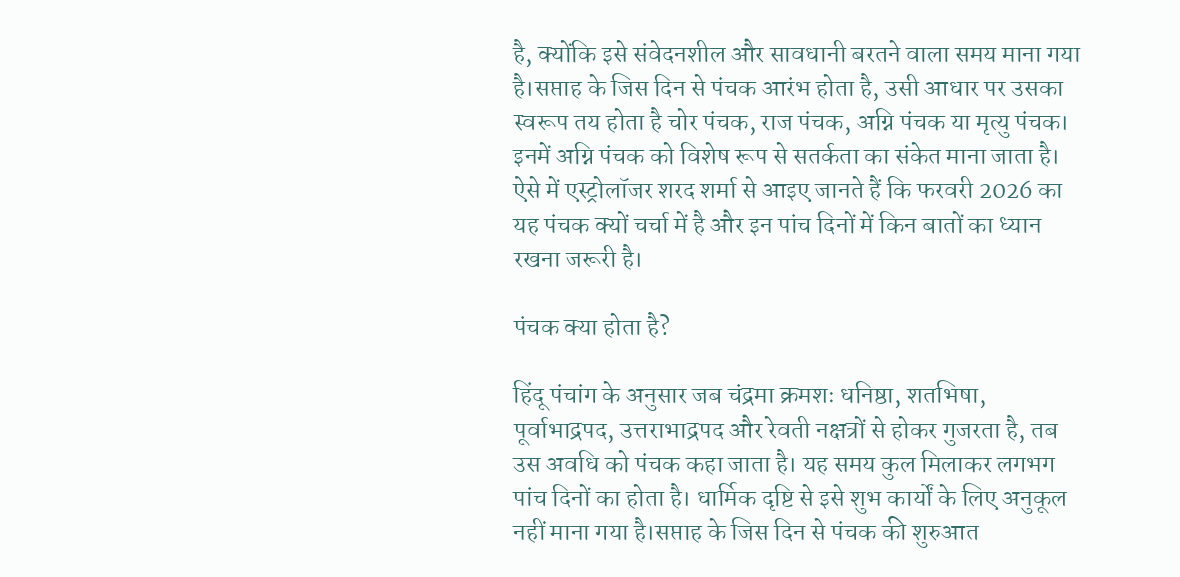है, क्योंकि इसे संवेदनशील और सावधानी बरतने वाला समय माना गया है।सप्ताह के जिस दिन से पंचक आरंभ होता है, उसी आधार पर उसका स्वरूप तय होता है चोर पंचक, राज पंचक, अग्नि पंचक या मृत्यु पंचक। इनमें अग्नि पंचक को विशेष रूप से सतर्कता का संकेत माना जाता है। ऐसे में एस्ट्रोलॉजर शरद शर्मा से आइए जानते हैं कि फरवरी 2026 का यह पंचक क्यों चर्चा में है और इन पांच दिनों में किन बातों का ध्यान रखना जरूरी है।

पंचक क्या होता है?

हिंदू पंचांग के अनुसार जब चंद्रमा क्रमशः धनिष्ठा, शतभिषा, पूर्वाभाद्रपद, उत्तराभाद्रपद और रेवती नक्षत्रों से होकर गुजरता है, तब उस अवधि को पंचक कहा जाता है। यह समय कुल मिलाकर लगभग पांच दिनों का होता है। धार्मिक दृष्टि से इसे शुभ कार्यों के लिए अनुकूल नहीं माना गया है।सप्ताह के जिस दिन से पंचक की शुरुआत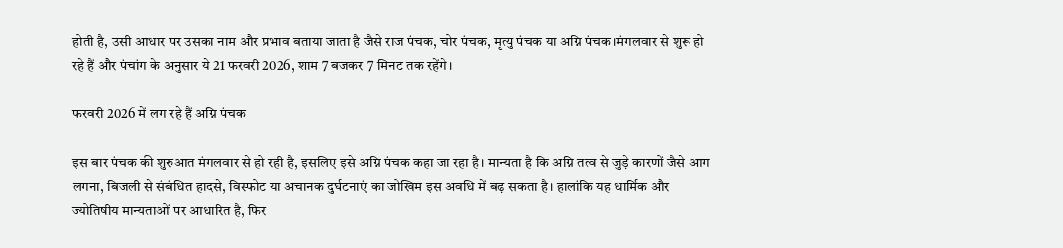होती है, उसी आधार पर उसका नाम और प्रभाव बताया जाता है जैसे राज पंचक, चोर पंचक, मृत्यु पंचक या अग्नि पंचक।मंगलवार से शुरू हो रहे हैं और पंचांग के अनुसार ये 21 फरवरी 2026, शाम 7 बजकर 7 मिनट तक रहेंगे।

फरवरी 2026 में लग रहे हैं अग्नि पंचक

इस बार पंचक की शुरुआत मंगलवार से हो रही है, इसलिए इसे अग्नि पंचक कहा जा रहा है। मान्यता है कि अग्नि तत्व से जुड़े कारणों जैसे आग लगना, बिजली से संबंधित हादसे, विस्फोट या अचानक दुर्घटनाएं का जोखिम इस अवधि में बढ़ सकता है। हालांकि यह धार्मिक और ज्योतिषीय मान्यताओं पर आधारित है, फिर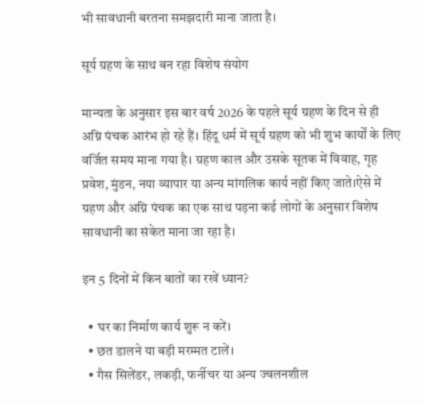भी सावधानी बरतना समझदारी माना जाता है।

सूर्य ग्रहण के साथ बन रहा विशेष संयोग

मान्यता के अनुसार इस बार वर्ष 2026 के पहले सूर्य ग्रहण के दिन से ही अग्नि पंचक आरंभ हो रहे हैं। हिंदू धर्म में सूर्य ग्रहण को भी शुभ कार्यों के लिए वर्जित समय माना गया है। ग्रहण काल और उसके सूतक में विवाह, गृह प्रवेश, मुंडन, नया व्यापार या अन्य मांगलिक कार्य नहीं किए जाते।ऐसे में ग्रहण और अग्नि पंचक का एक साथ पड़ना कई लोगों के अनुसार विशेष सावधानी का संकेत माना जा रहा है।

इन 5 दिनों में किन बातों का रखें ध्यान?

  • घर का निर्माण कार्य शुरू न करें।
  • छत डालने या बड़ी मरम्मत टालें।
  • गैस सिलेंडर, लकड़ी, फर्नीचर या अन्य ज्वलनशील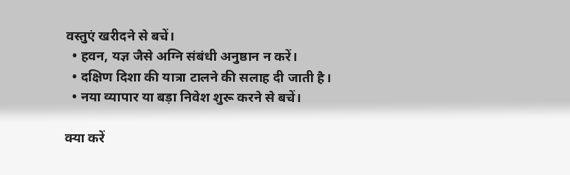वस्तुएं खरीदने से बचें।
  • हवन, यज्ञ जैसे अग्नि संबंधी अनुष्ठान न करें।
  • दक्षिण दिशा की यात्रा टालने की सलाह दी जाती है।
  • नया व्यापार या बड़ा निवेश शुरू करने से बचें।

क्या करें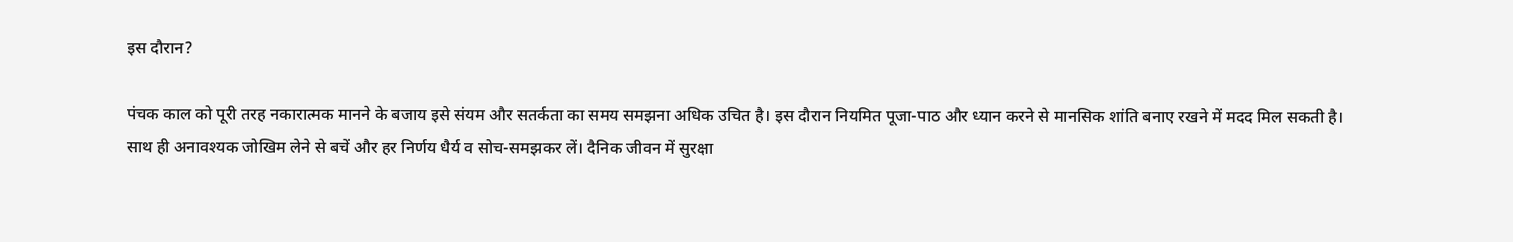इस दौरान?

पंचक काल को पूरी तरह नकारात्मक मानने के बजाय इसे संयम और सतर्कता का समय समझना अधिक उचित है। इस दौरान नियमित पूजा-पाठ और ध्यान करने से मानसिक शांति बनाए रखने में मदद मिल सकती है। साथ ही अनावश्यक जोखिम लेने से बचें और हर निर्णय धैर्य व सोच-समझकर लें। दैनिक जीवन में सुरक्षा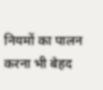नियमों का पालन करना भी बेहद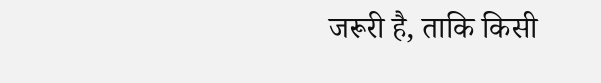जरूरी है, ताकि किसी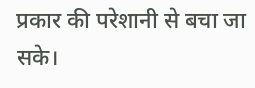प्रकार की परेशानी से बचा जा सके।